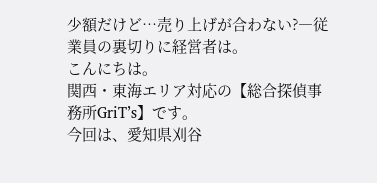少額だけど…売り上げが合わない?―従業員の裏切りに経営者は。
こんにちは。
関西・東海エリア対応の【総合探偵事務所GriT’s】です。
今回は、愛知県刈谷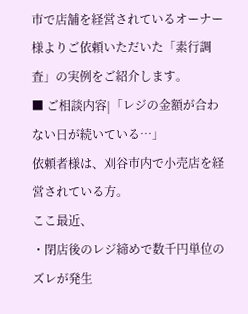市で店舗を経営されているオーナー様よりご依頼いただいた「素行調査」の実例をご紹介します。
■ ご相談内容|「レジの金額が合わない日が続いている…」
依頼者様は、刈谷市内で小売店を経営されている方。
ここ最近、
・閉店後のレジ締めで数千円単位のズレが発生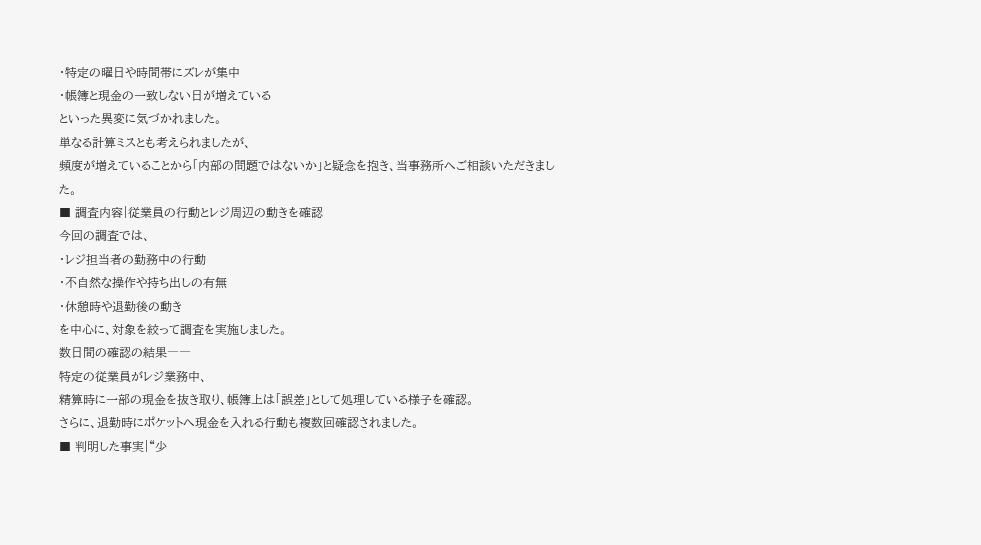・特定の曜日や時間帯にズレが集中
・帳簿と現金の一致しない日が増えている
といった異変に気づかれました。
単なる計算ミスとも考えられましたが、
頻度が増えていることから「内部の問題ではないか」と疑念を抱き、当事務所へご相談いただきました。
■ 調査内容|従業員の行動とレジ周辺の動きを確認
今回の調査では、
・レジ担当者の勤務中の行動
・不自然な操作や持ち出しの有無
・休憩時や退勤後の動き
を中心に、対象を絞って調査を実施しました。
数日間の確認の結果――
特定の従業員がレジ業務中、
精算時に一部の現金を抜き取り、帳簿上は「誤差」として処理している様子を確認。
さらに、退勤時にポケットへ現金を入れる行動も複数回確認されました。
■ 判明した事実|“少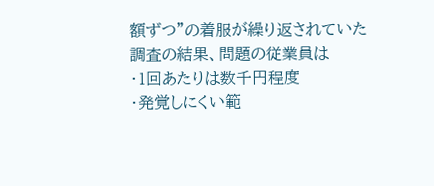額ずつ”の着服が繰り返されていた
調査の結果、問題の従業員は
・1回あたりは数千円程度
・発覚しにくい範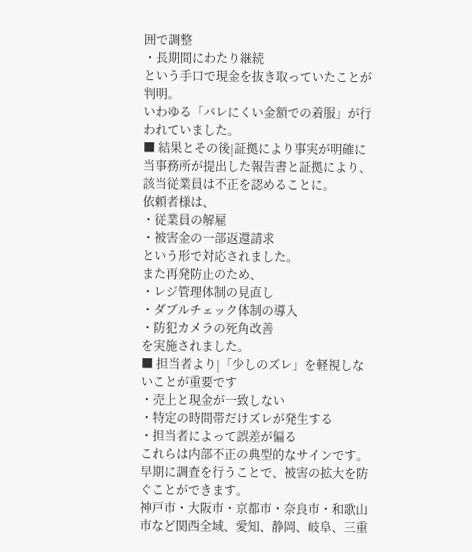囲で調整
・長期間にわたり継続
という手口で現金を抜き取っていたことが判明。
いわゆる「バレにくい金額での着服」が行われていました。
■ 結果とその後|証拠により事実が明確に
当事務所が提出した報告書と証拠により、
該当従業員は不正を認めることに。
依頼者様は、
・従業員の解雇
・被害金の一部返還請求
という形で対応されました。
また再発防止のため、
・レジ管理体制の見直し
・ダブルチェック体制の導入
・防犯カメラの死角改善
を実施されました。
■ 担当者より|「少しのズレ」を軽視しないことが重要です
・売上と現金が一致しない
・特定の時間帯だけズレが発生する
・担当者によって誤差が偏る
これらは内部不正の典型的なサインです。
早期に調査を行うことで、被害の拡大を防ぐことができます。
神戸市・大阪市・京都市・奈良市・和歌山市など関西全域、愛知、静岡、岐阜、三重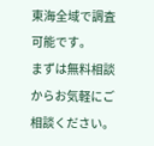東海全域で調査可能です。
まずは無料相談からお気軽にご相談ください。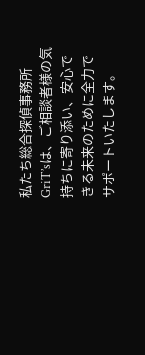私たち総合探偵事務所GriT’sは、ご相談者様の気持ちに寄り添い、安心できる未来のために全力でサポートいたします。